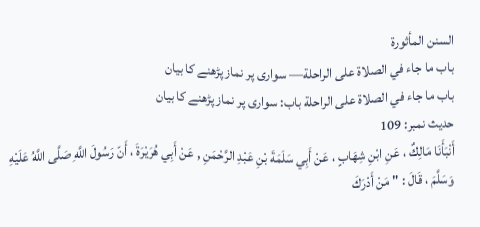السنن المأثورة
باب ما جاء في الصلاة على الراحلة— سواری پر نماز پڑھنے کا بیان
باب ما جاء في الصلاة على الراحلة باب: سواری پر نماز پڑھنے کا بیان
حدیث نمبر: 109
أَنْبَأَنَا مَالِكٌ ، عَنِ ابْنِ شِهَابٍ ، عَنْ أَبِي سَلَمَةَ بْنِ عَبْدِ الرَّحْمَنِ , عَنْ أَبِي هُرَيْرَةَ ، أَنّ رَسُولَ اللَّهِ صَلَّى اللَّهُ عَلَيْهِ وَسَلَّمَ ، قَالَ : " مَنْ أَدْرَكَ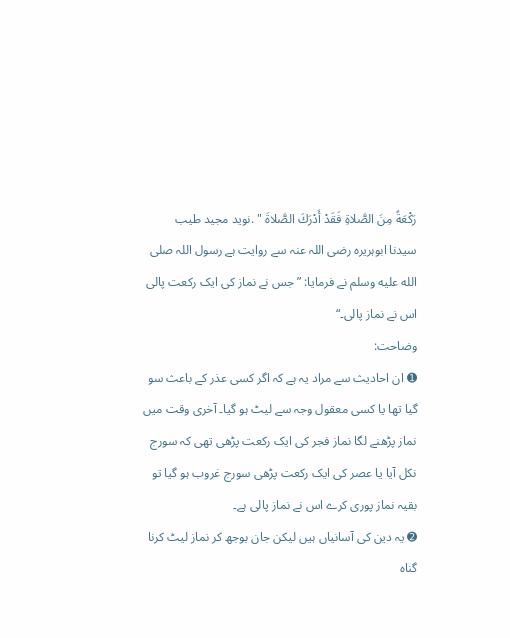رَكْعَةً مِنَ الصَّلاةِ فَقَدْ أَدْرَكَ الصَّلاةَ " .نوید مجید طیب
سیدنا ابوہریرہ رضی اللہ عنہ سے روایت ہے رسول اللہ صلى الله عليه وسلم نے فرمایا: ”جس نے نماز کی ایک رکعت پالی اس نے نماز پالی۔“
وضاحت:
➊ ان احادیث سے مراد یہ ہے کہ اگر کسی عذر کے باعث سو گیا تھا یا کسی معقول وجہ سے لیٹ ہو گیا۔ آخری وقت میں نماز پڑھنے لگا نماز فجر کی ایک رکعت پڑھی تھی کہ سورج نکل آیا یا عصر کی ایک رکعت پڑھی سورج غروب ہو گیا تو بقیہ نماز پوری کرے اس نے نماز پالی ہے۔
➋ یہ دین کی آسانیاں ہیں لیکن جان بوجھ کر نماز لیٹ کرنا گناہ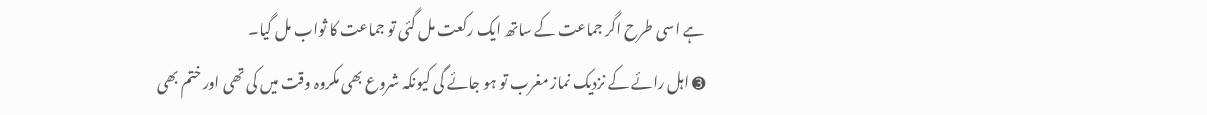ہے اسی طرح اگر جماعت کے ساتھ ایک رکعت مل گئی تو جماعت کا ثواب مل گیا۔
➌ اہل رائے کے نزدیک نماز مغرب تو ہو جائے گی کیونکہ شروع بھی مکروہ وقت میں کی تھی اور ختم بھی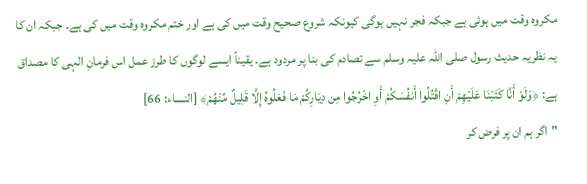مکروہ وقت میں ہوئی ہے جبکہ فجر نہیں ہوگی کیونکہ شروع صحیح وقت میں کی ہے اور ختم مکروہ وقت میں کی ہے۔ جبکہ ان کا یہ نظریہ حدیث رسول صلی اللہ علیہ وسلم سے تصادم کی بنا پر مردود ہے۔ یقیناً ایسے لوگوں کا طرز عمل اس فرمانِ الہی کا مصداق ہے: ﴿وَلَوْ أَنَّا كَتَبْنَا عَلَيْهِمْ أَنِ اقْتُلُوا أَنفُسَكُمْ أَوِ اخْرُجُوا مِن دِيَارِكُمْ مَا فَعَلُوهُ إِلَّا قَلِيلٌ مِّنْهُمْ﴾ [النساء: 66]
"اگر ہم ان پر فرض کر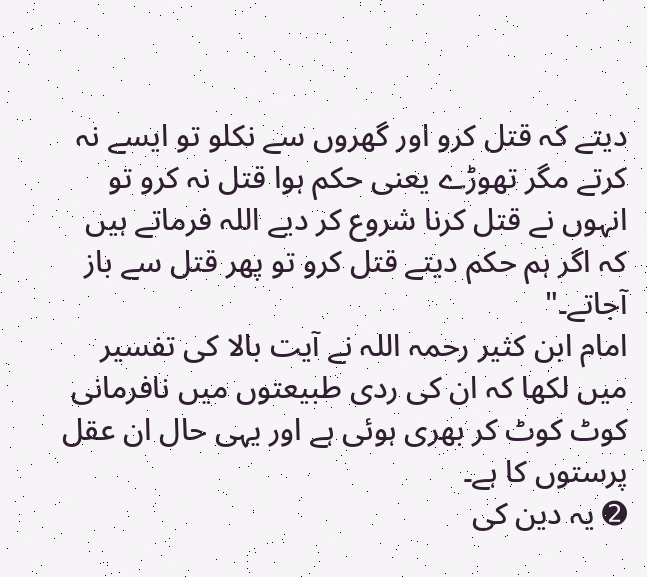دیتے کہ قتل کرو اور گھروں سے نکلو تو ایسے نہ کرتے مگر تھوڑے یعنی حکم ہوا قتل نہ کرو تو انہوں نے قتل کرنا شروع کر دیے اللہ فرماتے ہیں کہ اگر ہم حکم دیتے قتل کرو تو پھر قتل سے باز آجاتے۔"
امام ابن کثیر رحمہ اللہ نے آیت بالا کی تفسیر میں لکھا کہ ان کی ردی طبیعتوں میں نافرمانی کوٹ کوٹ کر بھری ہوئی ہے اور یہی حال ان عقل پرستوں کا ہے۔
➋ یہ دین کی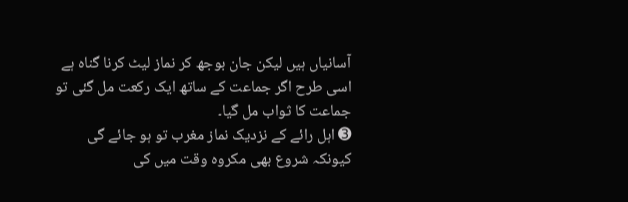آسانیاں ہیں لیکن جان بوجھ کر نماز لیٹ کرنا گناہ ہے اسی طرح اگر جماعت کے ساتھ ایک رکعت مل گئی تو جماعت کا ثواب مل گیا۔
➌ اہل رائے کے نزدیک نماز مغرب تو ہو جائے گی کیونکہ شروع بھی مکروہ وقت میں کی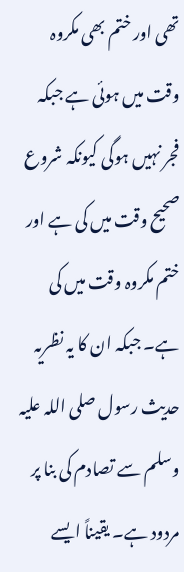تھی اور ختم بھی مکروہ وقت میں ہوئی ہے جبکہ فجر نہیں ہوگی کیونکہ شروع صحیح وقت میں کی ہے اور ختم مکروہ وقت میں کی ہے۔ جبکہ ان کا یہ نظریہ حدیث رسول صلی اللہ علیہ وسلم سے تصادم کی بنا پر مردود ہے۔ یقیناً ایسے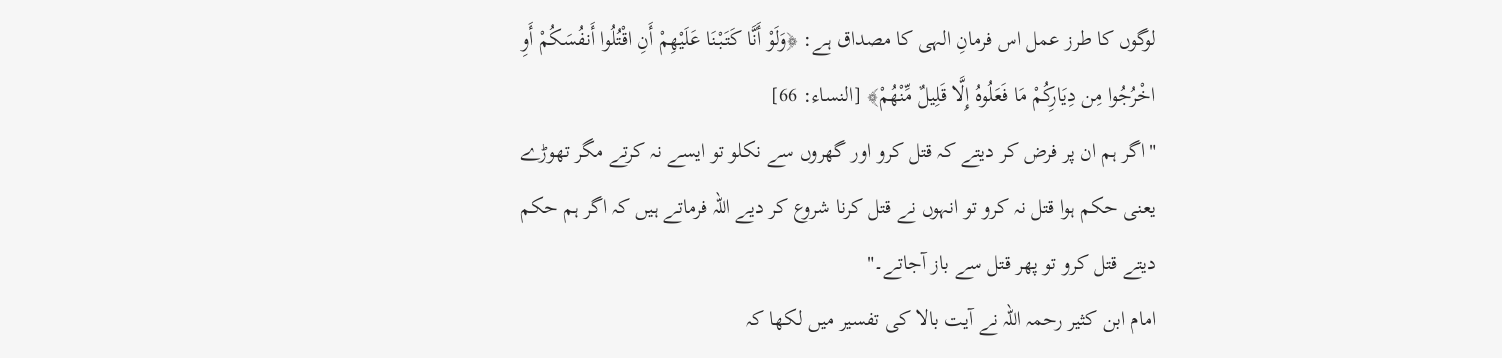لوگوں کا طرز عمل اس فرمانِ الہی کا مصداق ہے: ﴿وَلَوْ أَنَّا كَتَبْنَا عَلَيْهِمْ أَنِ اقْتُلُوا أَنفُسَكُمْ أَوِ اخْرُجُوا مِن دِيَارِكُمْ مَا فَعَلُوهُ إِلَّا قَلِيلٌ مِّنْهُمْ﴾ [النساء: 66]
"اگر ہم ان پر فرض کر دیتے کہ قتل کرو اور گھروں سے نکلو تو ایسے نہ کرتے مگر تھوڑے یعنی حکم ہوا قتل نہ کرو تو انہوں نے قتل کرنا شروع کر دیے اللہ فرماتے ہیں کہ اگر ہم حکم دیتے قتل کرو تو پھر قتل سے باز آجاتے۔"
امام ابن کثیر رحمہ اللہ نے آیت بالا کی تفسیر میں لکھا کہ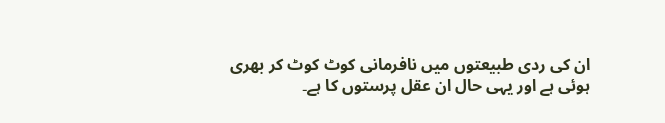ان کی ردی طبیعتوں میں نافرمانی کوٹ کوٹ کر بھری ہوئی ہے اور یہی حال ان عقل پرستوں کا ہے۔